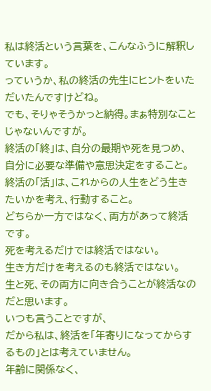私は終活という言葉を、こんなふうに解釈しています。
っていうか、私の終活の先生にヒントをいただいたんですけどね。
でも、そりゃそうかっと納得。まぁ特別なことじゃないんですが。
終活の「終」は、自分の最期や死を見つめ、自分に必要な準備や意思決定をすること。
終活の「活」は、これからの人生をどう生きたいかを考え、行動すること。
どちらか一方ではなく、両方があって終活です。
死を考えるだけでは終活ではない。
生き方だけを考えるのも終活ではない。
生と死、その両方に向き合うことが終活なのだと思います。
いつも言うことですが、
だから私は、終活を「年寄りになってからするもの」とは考えていません。
年齢に関係なく、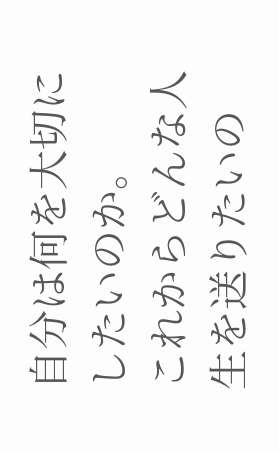自分は何を大切にしたいのか。
これからどんな人生を送りたいの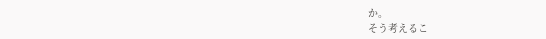か。
そう考えるこ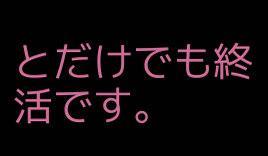とだけでも終活です。